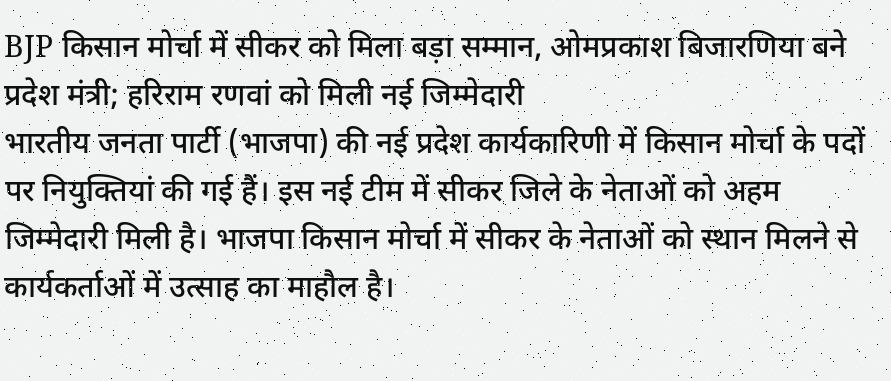BJP किसान मोर्चा में सीकर को मिला बड़ा सम्मान, ओमप्रकाश बिजारणिया बने प्रदेश मंत्री; हरिराम रणवां को मिली नई जिम्मेदारी
भारतीय जनता पार्टी (भाजपा) की नई प्रदेश कार्यकारिणी में किसान मोर्चा के पदों पर नियुक्तियां की गई हैं। इस नई टीम में सीकर जिले के नेताओं को अहम जिम्मेदारी मिली है। भाजपा किसान मोर्चा में सीकर के नेताओं को स्थान मिलने से कार्यकर्ताओं में उत्साह का माहौल है।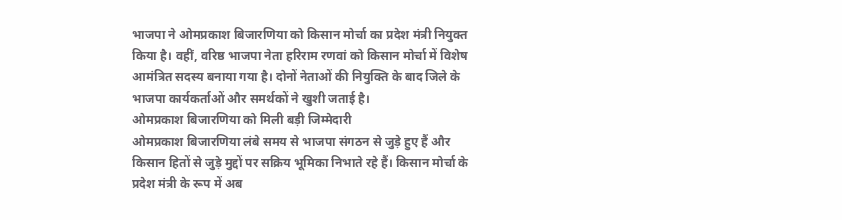भाजपा ने ओमप्रकाश बिजारणिया को किसान मोर्चा का प्रदेश मंत्री नियुक्त किया है। वहीं, वरिष्ठ भाजपा नेता हरिराम रणवां को किसान मोर्चा में विशेष आमंत्रित सदस्य बनाया गया है। दोनों नेताओं की नियुक्ति के बाद जिले के भाजपा कार्यकर्ताओं और समर्थकों ने खुशी जताई है।
ओमप्रकाश बिजारणिया को मिली बड़ी जिम्मेदारी
ओमप्रकाश बिजारणिया लंबे समय से भाजपा संगठन से जुड़े हुए हैं और किसान हितों से जुड़े मुद्दों पर सक्रिय भूमिका निभाते रहे हैं। किसान मोर्चा के प्रदेश मंत्री के रूप में अब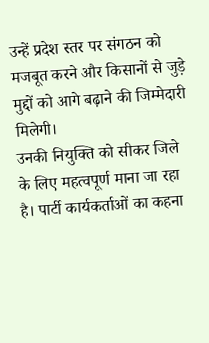उन्हें प्रदेश स्तर पर संगठन को मजबूत करने और किसानों से जुड़े मुद्दों को आगे बढ़ाने की जिम्मेदारी मिलेगी।
उनकी नियुक्ति को सीकर जिले के लिए महत्वपूर्ण माना जा रहा है। पार्टी कार्यकर्ताओं का कहना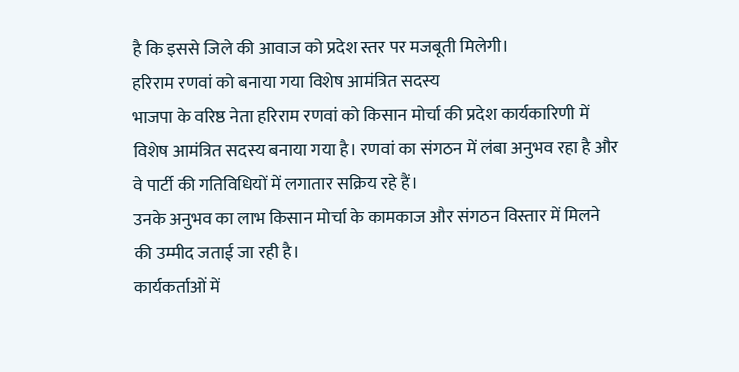है कि इससे जिले की आवाज को प्रदेश स्तर पर मजबूती मिलेगी।
हरिराम रणवां को बनाया गया विशेष आमंत्रित सदस्य
भाजपा के वरिष्ठ नेता हरिराम रणवां को किसान मोर्चा की प्रदेश कार्यकारिणी में विशेष आमंत्रित सदस्य बनाया गया है। रणवां का संगठन में लंबा अनुभव रहा है और वे पार्टी की गतिविधियों में लगातार सक्रिय रहे हैं।
उनके अनुभव का लाभ किसान मोर्चा के कामकाज और संगठन विस्तार में मिलने की उम्मीद जताई जा रही है।
कार्यकर्ताओं में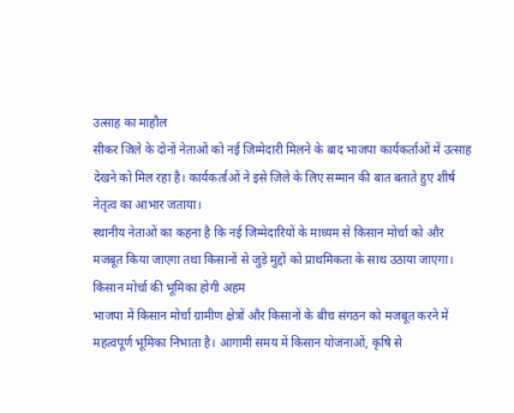उत्साह का माहौल
सीकर जिले के दोनों नेताओं को नई जिम्मेदारी मिलने के बाद भाजपा कार्यकर्ताओं में उत्साह देखने को मिल रहा है। कार्यकर्ताओं ने इसे जिले के लिए सम्मान की बात बताते हुए शीर्ष नेतृत्व का आभार जताया।
स्थानीय नेताओं का कहना है कि नई जिम्मेदारियों के माध्यम से किसान मोर्चा को और मजबूत किया जाएगा तथा किसानों से जुड़े मुद्दों को प्राथमिकता के साथ उठाया जाएगा।
किसान मोर्चा की भूमिका होगी अहम
भाजपा में किसान मोर्चा ग्रामीण क्षेत्रों और किसानों के बीच संगठन को मजबूत करने में महत्वपूर्ण भूमिका निभाता है। आगामी समय में किसान योजनाओं, कृषि से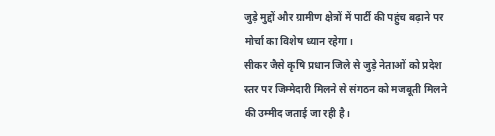जुड़े मुद्दों और ग्रामीण क्षेत्रों में पार्टी की पहुंच बढ़ाने पर मोर्चा का विशेष ध्यान रहेगा।
सीकर जैसे कृषि प्रधान जिले से जुड़े नेताओं को प्रदेश स्तर पर जिम्मेदारी मिलने से संगठन को मजबूती मिलने की उम्मीद जताई जा रही है।